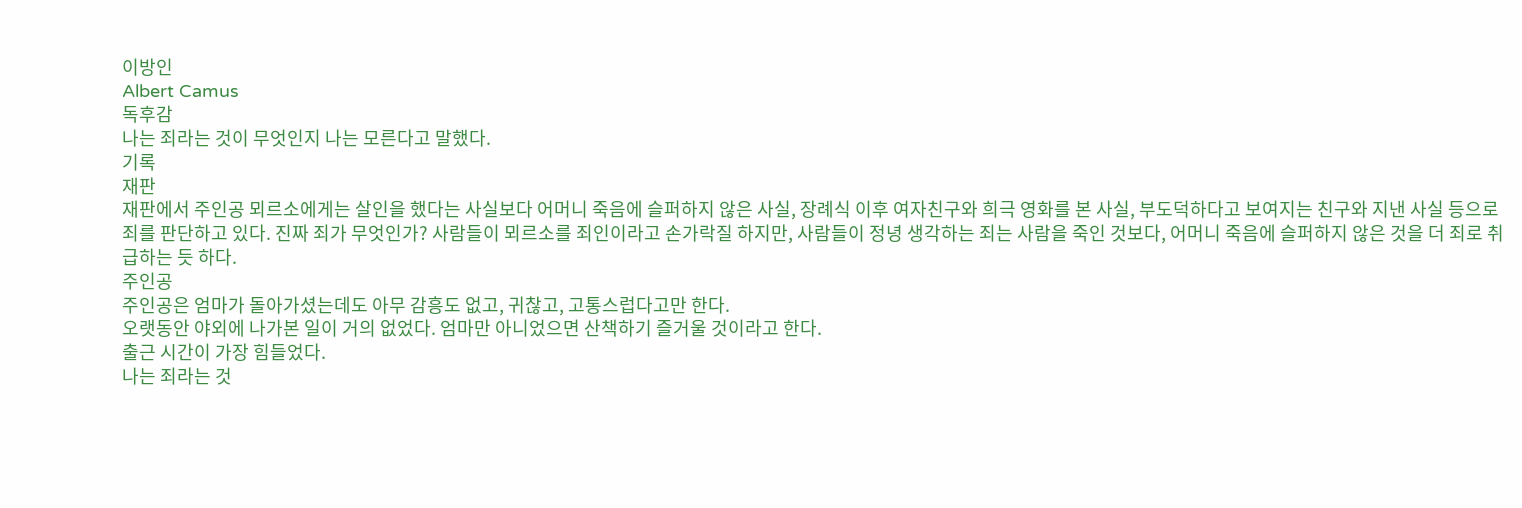이방인
Albert Camus
독후감
나는 죄라는 것이 무엇인지 나는 모른다고 말했다.
기록
재판
재판에서 주인공 뫼르소에게는 살인을 했다는 사실보다 어머니 죽음에 슬퍼하지 않은 사실, 장례식 이후 여자친구와 희극 영화를 본 사실, 부도덕하다고 보여지는 친구와 지낸 사실 등으로 죄를 판단하고 있다. 진짜 죄가 무엇인가? 사람들이 뫼르소를 죄인이라고 손가락질 하지만, 사람들이 정녕 생각하는 죄는 사람을 죽인 것보다, 어머니 죽음에 슬퍼하지 않은 것을 더 죄로 취급하는 듯 하다.
주인공
주인공은 엄마가 돌아가셨는데도 아무 감흥도 없고, 귀찮고, 고통스럽다고만 한다.
오랫동안 야외에 나가본 일이 거의 없었다. 엄마만 아니었으면 산책하기 즐거울 것이라고 한다.
출근 시간이 가장 힘들었다.
나는 죄라는 것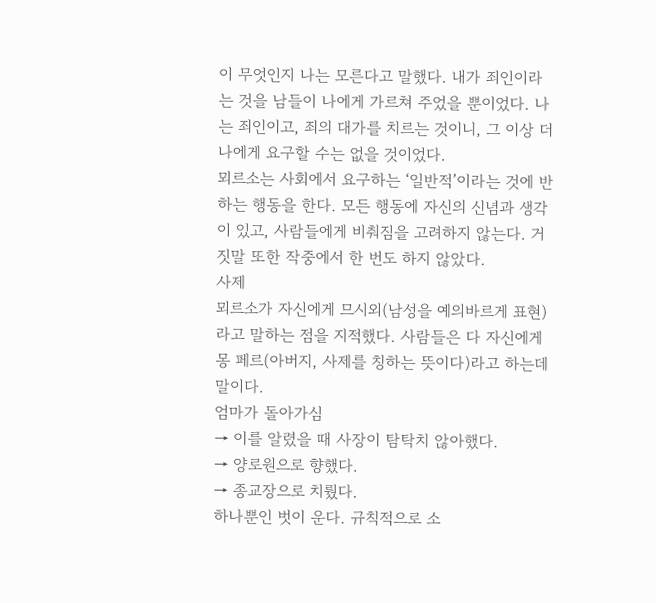이 무엇인지 나는 모른다고 말했다. 내가 죄인이라는 것을 남들이 나에게 가르쳐 주었을 뿐이었다. 나는 죄인이고, 죄의 대가를 치르는 것이니, 그 이상 더 나에게 요구할 수는 없을 것이었다.
뫼르소는 사회에서 요구하는 ‘일반적’이라는 것에 반하는 행동을 한다. 모든 행동에 자신의 신념과 생각이 있고, 사람들에게 비춰짐을 고려하지 않는다. 거짓말 또한 작중에서 한 번도 하지 않았다.
사제
뫼르소가 자신에게 므시외(남성을 예의바르게 표현)라고 말하는 점을 지적했다. 사람들은 다 자신에게 몽 페르(아버지, 사제를 칭하는 뜻이다)라고 하는데 말이다.
엄마가 돌아가심
→ 이를 알렸을 때 사장이 탐탁치 않아했다.
→ 양로원으로 향했다.
→ 종교장으로 치뤘다.
하나뿐인 벗이 운다. 규칙적으로 소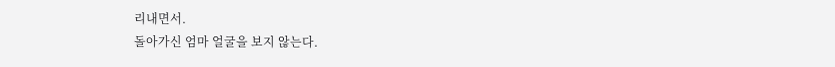리내면서.
돌아가신 엄마 얼굴을 보지 않는다.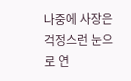나중에 사장은 걱정스런 눈으로 연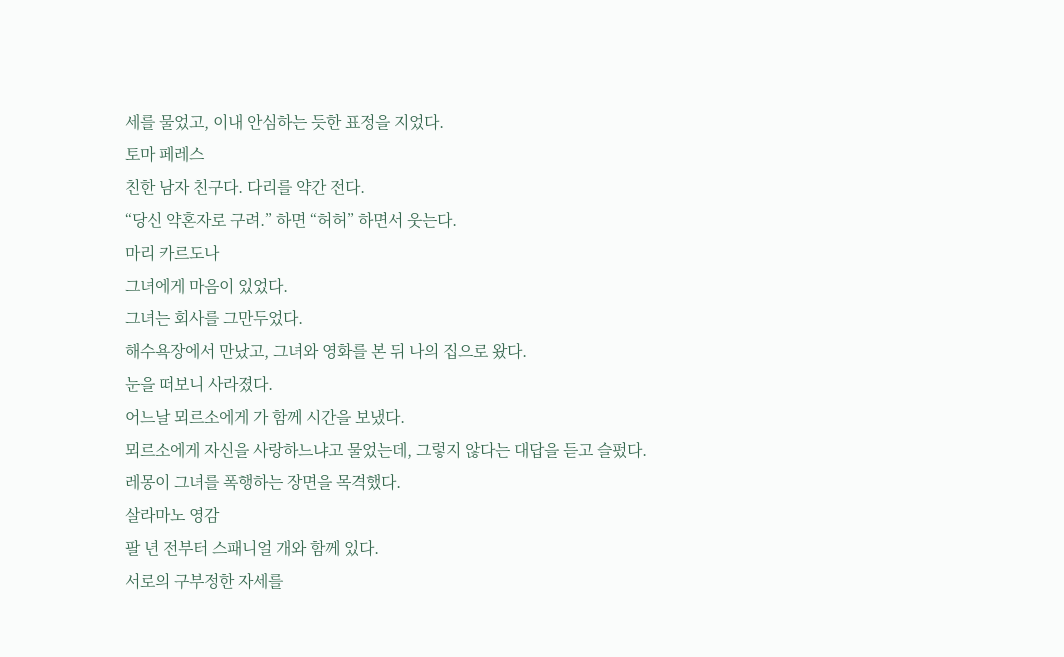세를 물었고, 이내 안심하는 듯한 표정을 지었다.
토마 페레스
친한 남자 친구다. 다리를 약간 전다.
“당신 약혼자로 구려.” 하면 “허허” 하면서 웃는다.
마리 카르도나
그녀에게 마음이 있었다.
그녀는 회사를 그만두었다.
해수욕장에서 만났고, 그녀와 영화를 본 뒤 나의 집으로 왔다.
눈을 떠보니 사라졌다.
어느날 뫼르소에게 가 함께 시간을 보냈다.
뫼르소에게 자신을 사랑하느냐고 물었는데, 그렇지 않다는 대답을 듣고 슬펐다.
레몽이 그녀를 폭행하는 장면을 목격했다.
살라마노 영감
팔 년 전부터 스패니얼 개와 함께 있다.
서로의 구부정한 자세를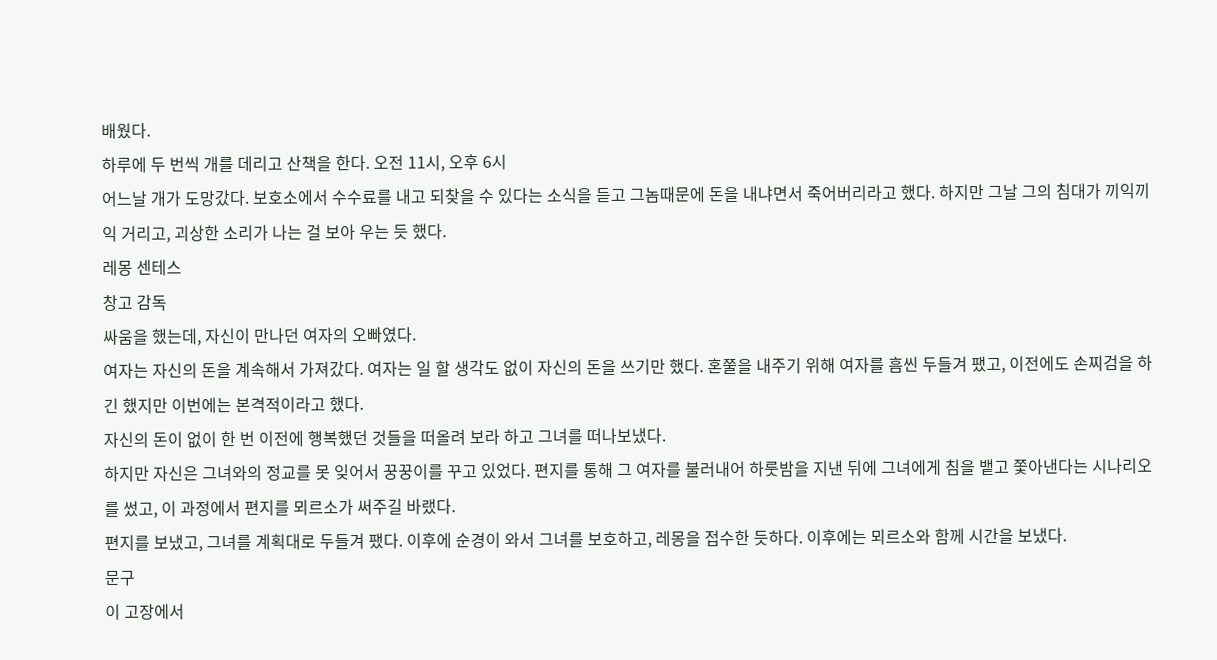배웠다.
하루에 두 번씩 개를 데리고 산책을 한다. 오전 11시, 오후 6시
어느날 개가 도망갔다. 보호소에서 수수료를 내고 되찾을 수 있다는 소식을 듣고 그놈때문에 돈을 내냐면서 죽어버리라고 했다. 하지만 그날 그의 침대가 끼익끼익 거리고, 괴상한 소리가 나는 걸 보아 우는 듯 했다.
레몽 센테스
창고 감독
싸움을 했는데, 자신이 만나던 여자의 오빠였다.
여자는 자신의 돈을 계속해서 가져갔다. 여자는 일 할 생각도 없이 자신의 돈을 쓰기만 했다. 혼쭐을 내주기 위해 여자를 흠씬 두들겨 팼고, 이전에도 손찌검을 하긴 했지만 이번에는 본격적이라고 했다.
자신의 돈이 없이 한 번 이전에 행복했던 것들을 떠올려 보라 하고 그녀를 떠나보냈다.
하지만 자신은 그녀와의 정교를 못 잊어서 꿍꿍이를 꾸고 있었다. 편지를 통해 그 여자를 불러내어 하룻밤을 지낸 뒤에 그녀에게 침을 뱉고 쫓아낸다는 시나리오를 썼고, 이 과정에서 편지를 뫼르소가 써주길 바랬다.
편지를 보냈고, 그녀를 계획대로 두들겨 팼다. 이후에 순경이 와서 그녀를 보호하고, 레몽을 접수한 듯하다. 이후에는 뫼르소와 함께 시간을 보냈다.
문구
이 고장에서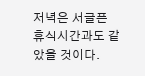저녁은 서글픈 휴식시간과도 같았을 것이다.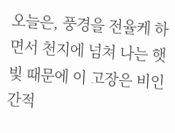오늘은, 풍경을 전율케 하면서 천지에 넘쳐 나는 햇빛 때문에 이 고장은 비인간적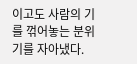이고도 사람의 기를 꺾어놓는 분위기를 자아냈다.